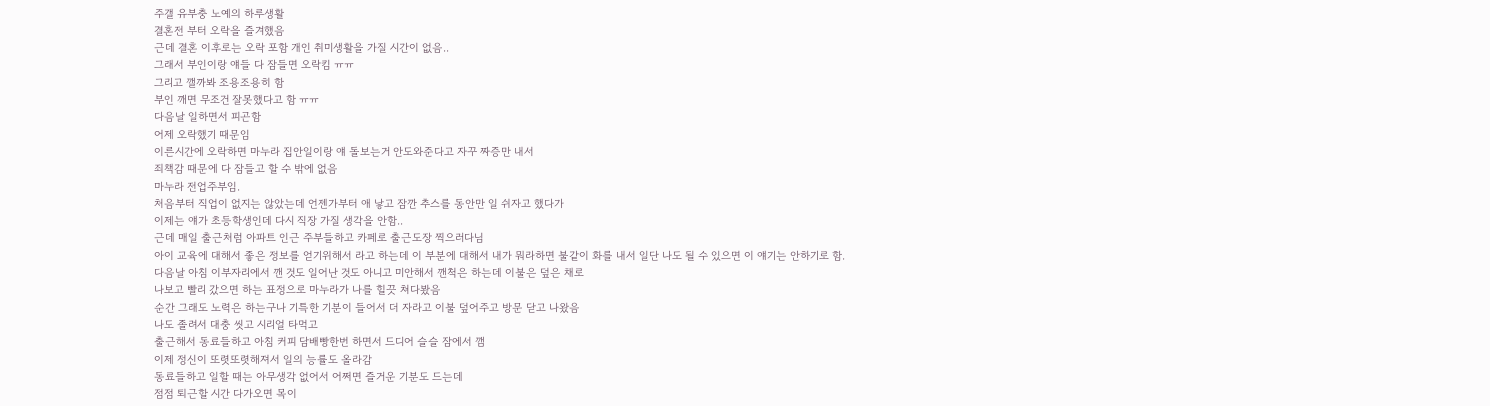주갤 유부충 노예의 하루생활
결혼전 부터 오락을 즐겨했음
근데 결혼 이후로는 오락 포함 개인 취미생활을 가질 시간이 없음..
그래서 부인이랑 얘들 다 잠들면 오락킴 ㅠㅠ
그리고 깰까봐 조용조용히 함
부인 깨면 무조건 잘못했다고 함 ㅠㅠ
다음날 일하면서 피곤함
어제 오락했기 때문임
이른시간에 오락하면 마누라 집안일이랑 얘 돌보는거 안도와준다고 자꾸 짜증만 내서
죄책감 때문에 다 잠들고 할 수 밖에 없음
마누라 전업주부임.
처음부터 직업이 없지는 않았는데 언젠가부터 애 낳고 잠깐 추스를 동안만 일 쉬자고 했다가
이제는 얘가 초등학생인데 다시 직장 가질 생각을 안함..
근데 매일 출근처럼 아파트 인근 주부들하고 카페로 출근도장 찍으러다님
아이 교육에 대해서 좋은 정보를 얻기위해서 라고 하는데 이 부분에 대해서 내가 뭐라하면 불같이 화를 내서 일단 나도 될 수 있으면 이 얘기는 안하기로 함.
다음날 아침 이부자리에서 깬 것도 일어난 것도 아니고 미안해서 깬척은 하는데 이불은 덮은 채로
나보고 빨리 갔으면 하는 표정으로 마누라가 나를 힐끗 쳐다봤음
순간 그래도 노력은 하는구나 기특한 기분이 들어서 더 자라고 이불 덮어주고 방문 닫고 나왔음
나도 졸려서 대충 씻고 시리얼 타먹고
출근해서 동료들하고 아침 커피 담배빵한번 하면서 드디어 슬슬 잠에서 깸
이제 정신이 또렷또렷해져서 일의 능률도 올라감
동료들하고 일할 때는 아무생각 없어서 어쩌면 즐거운 기분도 드는데
점점 퇴근할 시간 다가오면 목이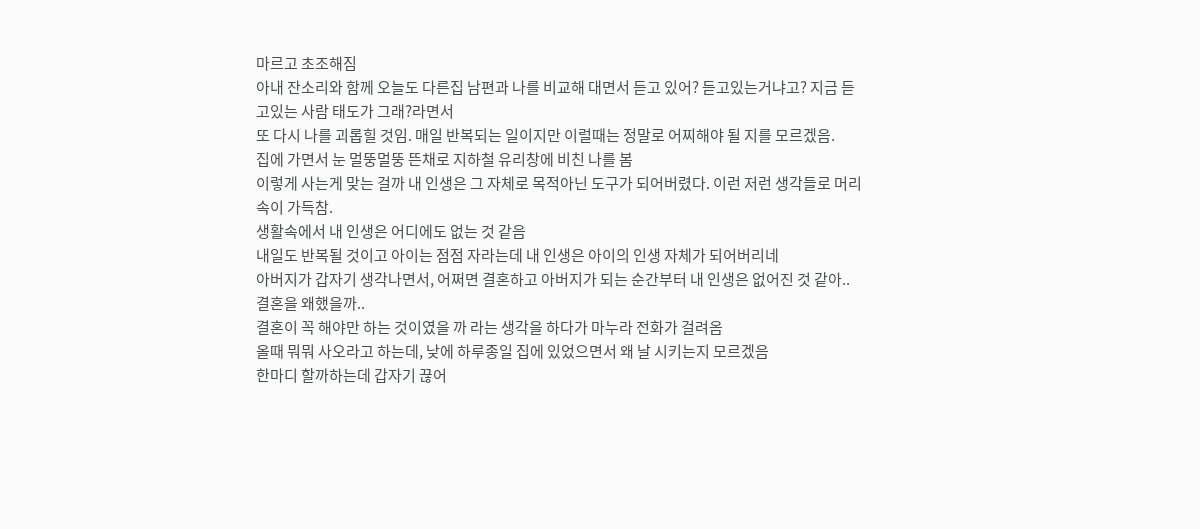마르고 초조해짐
아내 잔소리와 함께 오늘도 다른집 남편과 나를 비교해 대면서 듣고 있어? 듣고있는거냐고? 지금 듣고있는 사람 태도가 그래?라면서
또 다시 나를 괴롭힐 것임. 매일 반복되는 일이지만 이럴때는 정말로 어찌해야 될 지를 모르겠음.
집에 가면서 눈 멀뚱멀뚱 뜬채로 지하철 유리창에 비친 나를 봄
이렇게 사는게 맞는 걸까 내 인생은 그 자체로 목적아닌 도구가 되어버렸다. 이런 저런 생각들로 머리속이 가득참.
생활속에서 내 인생은 어디에도 없는 것 같음
내일도 반복될 것이고 아이는 점점 자라는데 내 인생은 아이의 인생 자체가 되어버리네
아버지가 갑자기 생각나면서, 어쩌면 결혼하고 아버지가 되는 순간부터 내 인생은 없어진 것 같아..
결혼을 왜했을까..
결혼이 꼭 해야만 하는 것이였을 까 라는 생각을 하다가 마누라 전화가 걸려옴
올때 뭐뭐 사오라고 하는데, 낮에 하루종일 집에 있었으면서 왜 날 시키는지 모르겠음
한마디 할까하는데 갑자기 끊어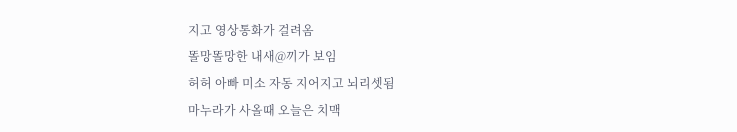지고 영상통화가 걸려옴
똘망똘망한 내새@끼가 보임
허허 아빠 미소 자동 지어지고 뇌리셋됨
마누라가 사올때 오늘은 치맥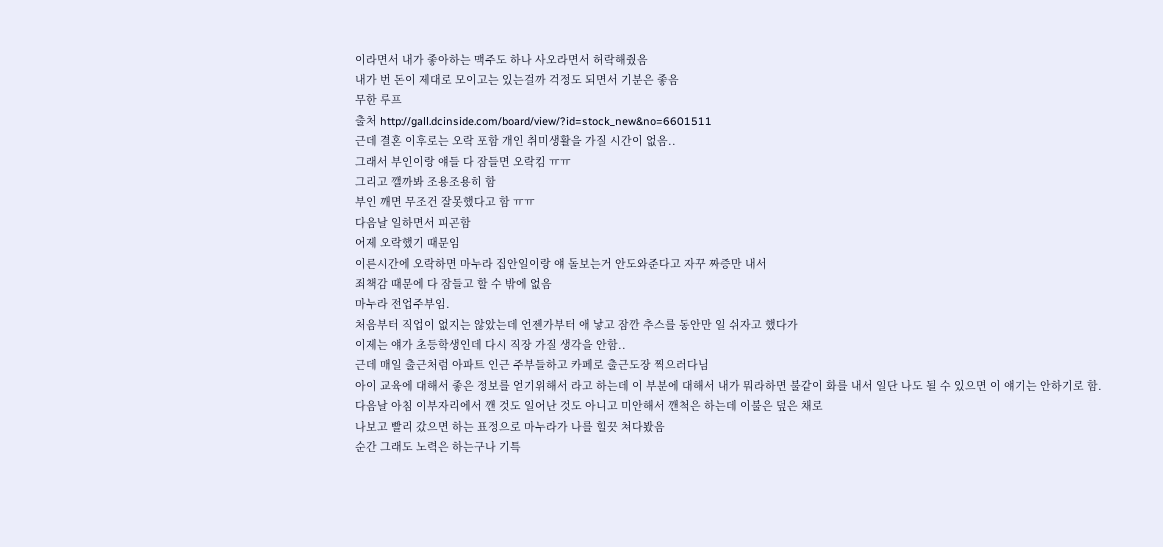이라면서 내가 좋아하는 맥주도 하나 사오라면서 허락해줬음
내가 번 돈이 제대로 모이고는 있는걸까 걱정도 되면서 기분은 좋음
무한 루프
출처 http://gall.dcinside.com/board/view/?id=stock_new&no=6601511
근데 결혼 이후로는 오락 포함 개인 취미생활을 가질 시간이 없음..
그래서 부인이랑 얘들 다 잠들면 오락킴 ㅠㅠ
그리고 깰까봐 조용조용히 함
부인 깨면 무조건 잘못했다고 함 ㅠㅠ
다음날 일하면서 피곤함
어제 오락했기 때문임
이른시간에 오락하면 마누라 집안일이랑 얘 돌보는거 안도와준다고 자꾸 짜증만 내서
죄책감 때문에 다 잠들고 할 수 밖에 없음
마누라 전업주부임.
처음부터 직업이 없지는 않았는데 언젠가부터 애 낳고 잠깐 추스를 동안만 일 쉬자고 했다가
이제는 얘가 초등학생인데 다시 직장 가질 생각을 안함..
근데 매일 출근처럼 아파트 인근 주부들하고 카페로 출근도장 찍으러다님
아이 교육에 대해서 좋은 정보를 얻기위해서 라고 하는데 이 부분에 대해서 내가 뭐라하면 불같이 화를 내서 일단 나도 될 수 있으면 이 얘기는 안하기로 함.
다음날 아침 이부자리에서 깬 것도 일어난 것도 아니고 미안해서 깬척은 하는데 이불은 덮은 채로
나보고 빨리 갔으면 하는 표정으로 마누라가 나를 힐끗 쳐다봤음
순간 그래도 노력은 하는구나 기특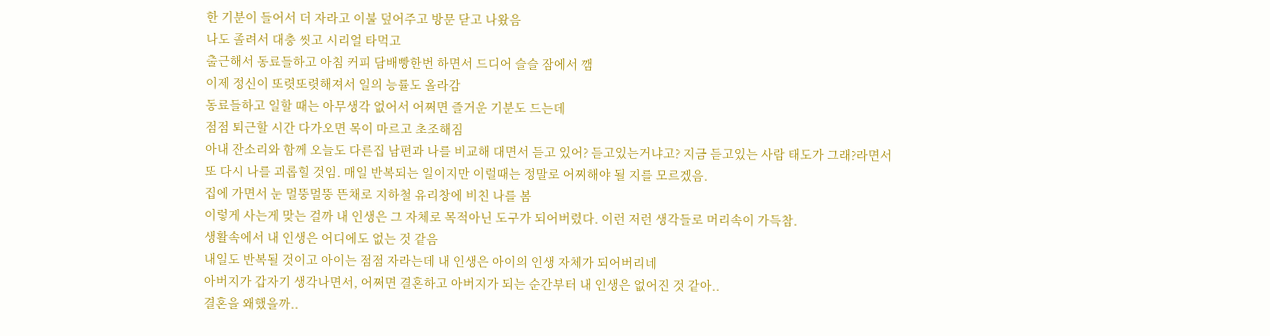한 기분이 들어서 더 자라고 이불 덮어주고 방문 닫고 나왔음
나도 졸려서 대충 씻고 시리얼 타먹고
출근해서 동료들하고 아침 커피 담배빵한번 하면서 드디어 슬슬 잠에서 깸
이제 정신이 또렷또렷해져서 일의 능률도 올라감
동료들하고 일할 때는 아무생각 없어서 어쩌면 즐거운 기분도 드는데
점점 퇴근할 시간 다가오면 목이 마르고 초조해짐
아내 잔소리와 함께 오늘도 다른집 남편과 나를 비교해 대면서 듣고 있어? 듣고있는거냐고? 지금 듣고있는 사람 태도가 그래?라면서
또 다시 나를 괴롭힐 것임. 매일 반복되는 일이지만 이럴때는 정말로 어찌해야 될 지를 모르겠음.
집에 가면서 눈 멀뚱멀뚱 뜬채로 지하철 유리창에 비친 나를 봄
이렇게 사는게 맞는 걸까 내 인생은 그 자체로 목적아닌 도구가 되어버렸다. 이런 저런 생각들로 머리속이 가득참.
생활속에서 내 인생은 어디에도 없는 것 같음
내일도 반복될 것이고 아이는 점점 자라는데 내 인생은 아이의 인생 자체가 되어버리네
아버지가 갑자기 생각나면서, 어쩌면 결혼하고 아버지가 되는 순간부터 내 인생은 없어진 것 같아..
결혼을 왜했을까..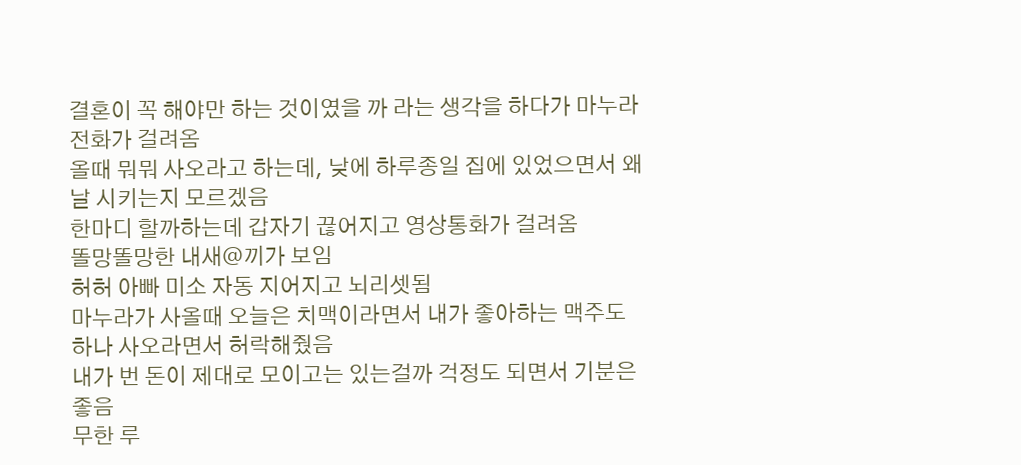결혼이 꼭 해야만 하는 것이였을 까 라는 생각을 하다가 마누라 전화가 걸려옴
올때 뭐뭐 사오라고 하는데, 낮에 하루종일 집에 있었으면서 왜 날 시키는지 모르겠음
한마디 할까하는데 갑자기 끊어지고 영상통화가 걸려옴
똘망똘망한 내새@끼가 보임
허허 아빠 미소 자동 지어지고 뇌리셋됨
마누라가 사올때 오늘은 치맥이라면서 내가 좋아하는 맥주도 하나 사오라면서 허락해줬음
내가 번 돈이 제대로 모이고는 있는걸까 걱정도 되면서 기분은 좋음
무한 루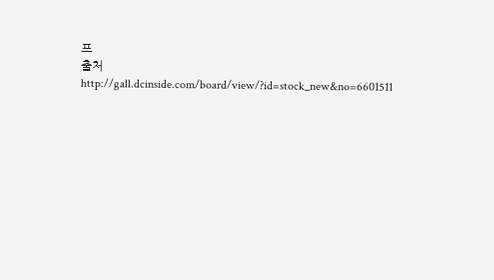프
출처 http://gall.dcinside.com/board/view/?id=stock_new&no=6601511